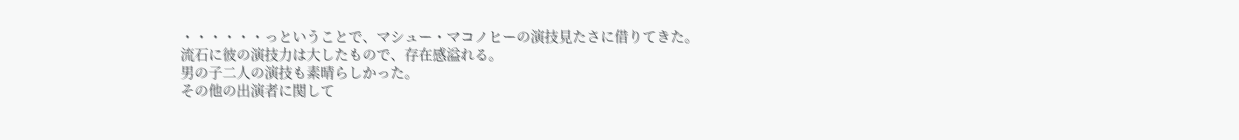・・・・・・っということで、マシュー・マコノヒーの演技見たさに借りてきた。
流石に彼の演技力は大したもので、存在感溢れる。
男の子二人の演技も素晴らしかった。
その他の出演者に関して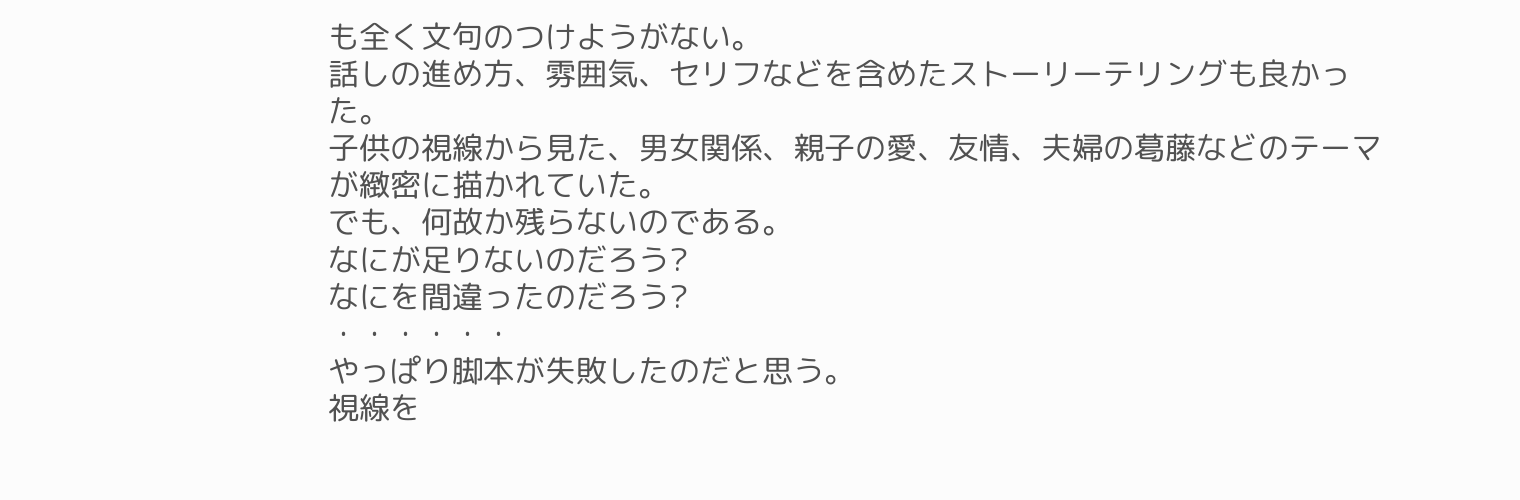も全く文句のつけようがない。
話しの進め方、雰囲気、セリフなどを含めたストーリーテリングも良かった。
子供の視線から見た、男女関係、親子の愛、友情、夫婦の葛藤などのテーマが緻密に描かれていた。
でも、何故か残らないのである。
なにが足りないのだろう?
なにを間違ったのだろう?
・・・・・・
やっぱり脚本が失敗したのだと思う。
視線を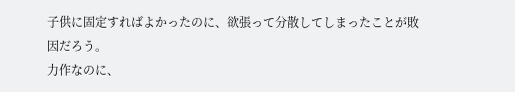子供に固定すればよかったのに、欲張って分散してしまったことが敗因だろう。
力作なのに、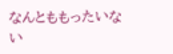なんとももったいない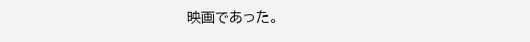映画であった。